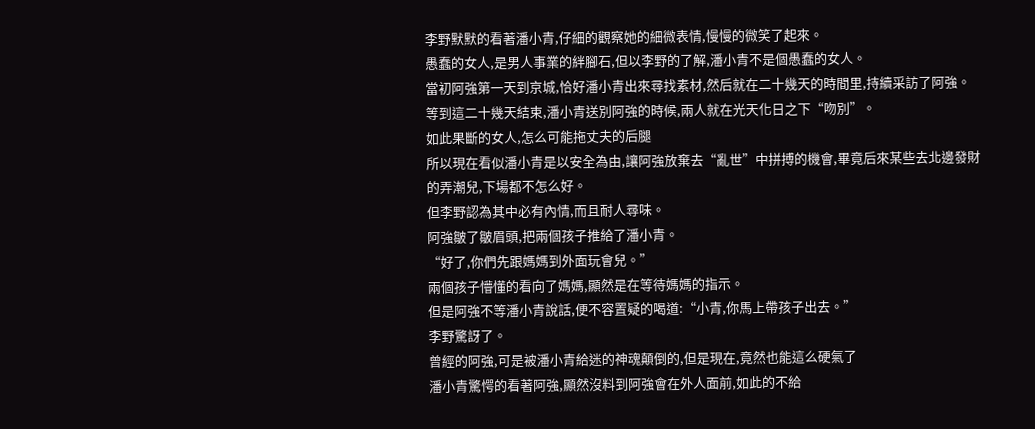李野默默的看著潘小青,仔細的觀察她的細微表情,慢慢的微笑了起來。
愚蠢的女人,是男人事業的絆腳石,但以李野的了解,潘小青不是個愚蠢的女人。
當初阿強第一天到京城,恰好潘小青出來尋找素材,然后就在二十幾天的時間里,持續采訪了阿強。
等到這二十幾天結束,潘小青送別阿強的時候,兩人就在光天化日之下“吻別”。
如此果斷的女人,怎么可能拖丈夫的后腿
所以現在看似潘小青是以安全為由,讓阿強放棄去“亂世”中拼搏的機會,畢竟后來某些去北邊發財的弄潮兒,下場都不怎么好。
但李野認為其中必有內情,而且耐人尋味。
阿強皺了皺眉頭,把兩個孩子推給了潘小青。
“好了,你們先跟媽媽到外面玩會兒。”
兩個孩子懵懂的看向了媽媽,顯然是在等待媽媽的指示。
但是阿強不等潘小青說話,便不容置疑的喝道:“小青,你馬上帶孩子出去。”
李野驚訝了。
曾經的阿強,可是被潘小青給迷的神魂顛倒的,但是現在,竟然也能這么硬氣了
潘小青驚愕的看著阿強,顯然沒料到阿強會在外人面前,如此的不給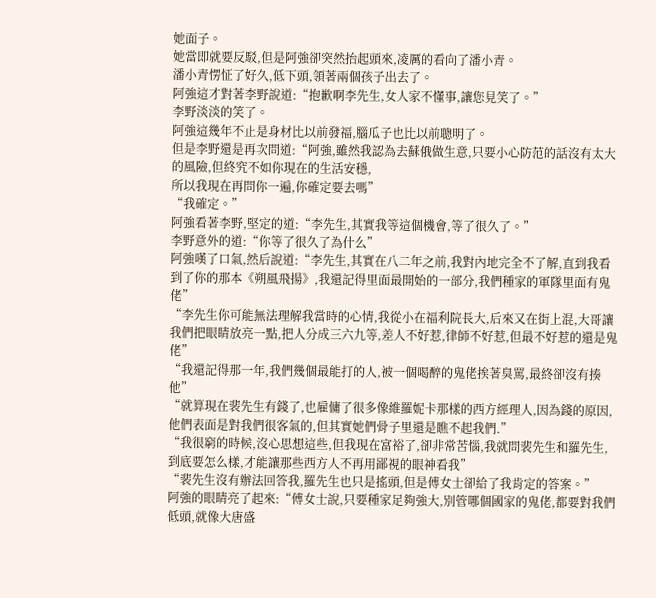她面子。
她當即就要反駁,但是阿強卻突然抬起頭來,凌厲的看向了潘小青。
潘小青愣怔了好久,低下頭,領著兩個孩子出去了。
阿強這才對著李野說道:“抱歉啊李先生,女人家不懂事,讓您見笑了。”
李野淡淡的笑了。
阿強這幾年不止是身材比以前發福,腦瓜子也比以前聰明了。
但是李野還是再次問道:“阿強,雖然我認為去蘇俄做生意,只要小心防范的話沒有太大的風險,但終究不如你現在的生活安穩,
所以我現在再問你一遍,你確定要去嗎”
“我確定。”
阿強看著李野,堅定的道:“李先生,其實我等這個機會,等了很久了。”
李野意外的道:“你等了很久了為什么”
阿強嘆了口氣,然后說道:“李先生,其實在八二年之前,我對內地完全不了解,直到我看到了你的那本《朔風飛揚》,我還記得里面最開始的一部分,我們種家的軍隊里面有鬼佬”
“李先生你可能無法理解我當時的心情,我從小在福利院長大,后來又在街上混,大哥讓我們把眼睛放亮一點,把人分成三六九等,差人不好惹,律師不好惹,但最不好惹的還是鬼佬”
“我還記得那一年,我們幾個最能打的人,被一個喝醉的鬼佬挨著臭罵,最終卻沒有揍他”
“就算現在裴先生有錢了,也雇傭了很多像維羅妮卡那樣的西方經理人,因為錢的原因,他們表面是對我們很客氣的,但其實她們骨子里還是瞧不起我們.”
“我很窮的時候,沒心思想這些,但我現在富裕了,卻非常苦惱,我就問裴先生和羅先生,到底要怎么樣,才能讓那些西方人不再用鄙視的眼神看我”
“裴先生沒有辦法回答我,羅先生也只是搖頭,但是傅女士卻給了我肯定的答案。”
阿強的眼睛亮了起來:“傅女士說,只要種家足夠強大,別管哪個國家的鬼佬,都要對我們低頭,就像大唐盛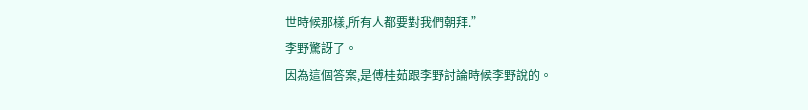世時候那樣,所有人都要對我們朝拜.”
李野驚訝了。
因為這個答案,是傅桂茹跟李野討論時候李野說的。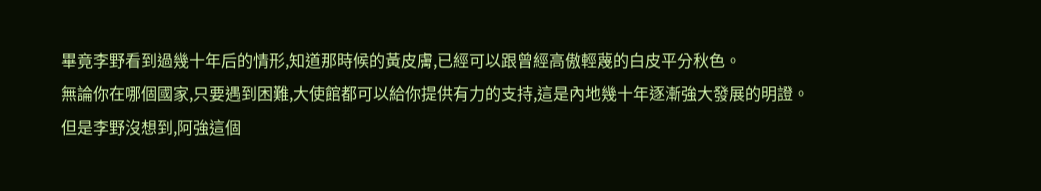畢竟李野看到過幾十年后的情形,知道那時候的黃皮膚,已經可以跟曾經高傲輕蔑的白皮平分秋色。
無論你在哪個國家,只要遇到困難,大使館都可以給你提供有力的支持,這是內地幾十年逐漸強大發展的明證。
但是李野沒想到,阿強這個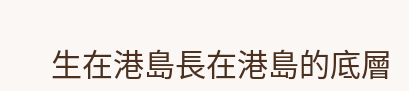生在港島長在港島的底層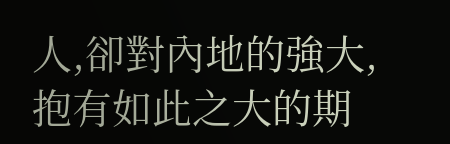人,卻對內地的強大,抱有如此之大的期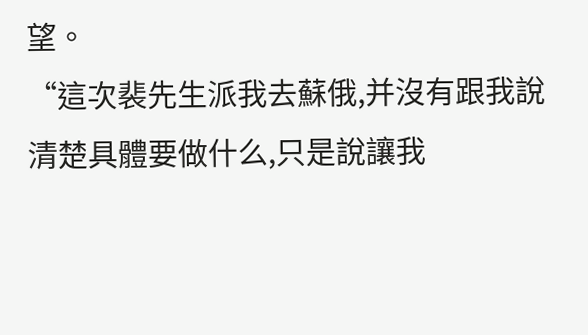望。
“這次裴先生派我去蘇俄,并沒有跟我說清楚具體要做什么,只是說讓我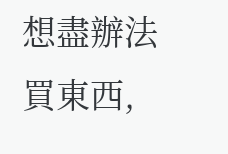想盡辦法買東西,